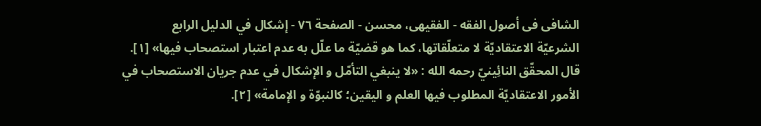الشافی فی أصول الفقه - الفقیهی، محسن - الصفحة ٧٦ - إشکال في الدلیل الرابع
الشرعيّة الاعتقاديّة لا متعلّقاتها، كما هو قضيّة ما علّل به عدم اعتبار استصحاب فيها» [١].
قال المحقّق النائِینيّ رحمه الله : «لا ينبغي التأمّل و الإشكال في عدم جريان الاستصحاب في الأمور الاعتقاديّة المطلوب فيها العلم و اليقين؛ كالنبوّة و الإمامة» [٢].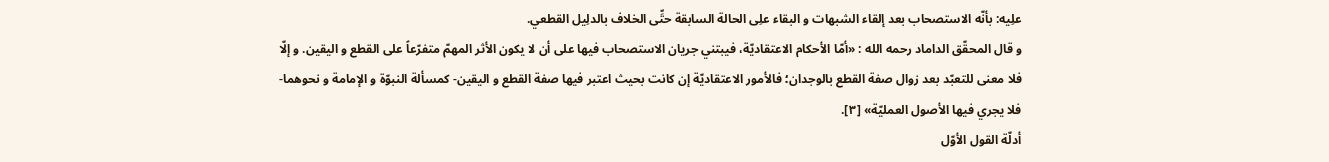علِیه: بأنّه الاستصحاب بعد إلقاء الشبهات و البقاء علِی الحالة السابقة حتِّی الخلاف بالدلِیل القطعي.
و قال المحقّق الداماد رحمه الله : «أمّا الأحكام الاعتقاديّة، فيبتني جريان الاستصحاب فيها على أن لا يكون الأثر المهمّ متفرّعاً على القطع و اليقين. و إلّا فلا معنى للتعبّد بعد زوال صفة القطع بالوجدان؛ فالأمور الاعتقاديّة إن كانت بحيث اعتبر فيها صفة القطع و اليقين- كمسألة النبوّة و الإمامة و نحوهما- فلا يجري فيها الأصول العمليّة» [٣].
أدلّة القول الأوّل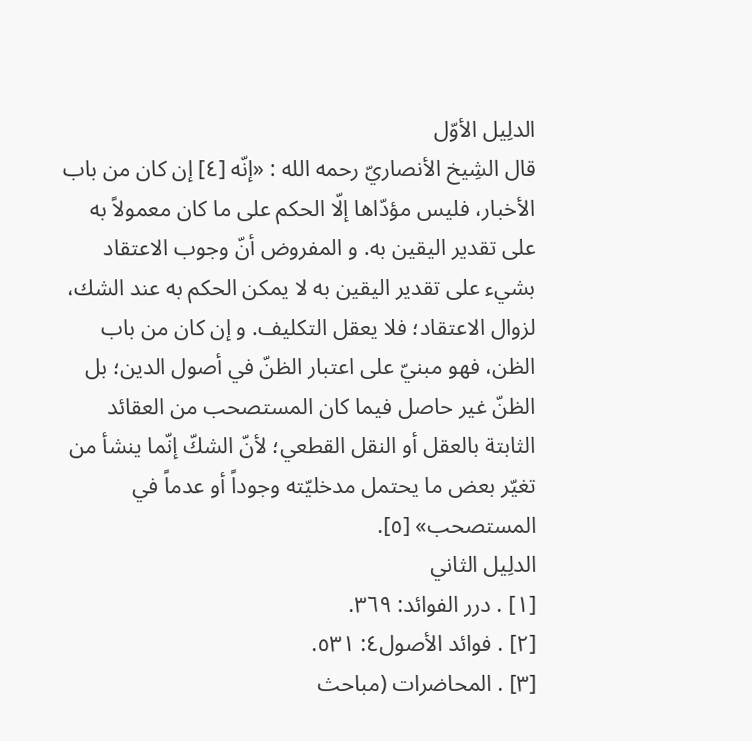الدلِیل الأوّل
قال الشِیخ الأنصاريّ رحمه الله : «إنّه [٤] إن كان من باب الأخبار، فليس مؤدّاها إلّا الحكم على ما كان معمولاً به على تقدير اليقين به. و المفروض أنّ وجوب الاعتقاد بشيء على تقدير اليقين به لا يمكن الحكم به عند الشك، لزوال الاعتقاد؛ فلا يعقل التكليف. و إن كان من باب الظن، فهو مبنيّ على اعتبار الظنّ في أصول الدين؛ بل الظنّ غير حاصل فيما كان المستصحب من العقائد الثابتة بالعقل أو النقل القطعي؛ لأنّ الشكّ إنّما ينشأ من تغيّر بعض ما يحتمل مدخليّته وجوداً أو عدماً في المستصحب» [٥].
الدلِیل الثاني
[١] . درر الفوائد: ٣٦٩.
[٢] . فوائد الأصول٤: ٥٣١.
[٣] . المحاضرات (مباحث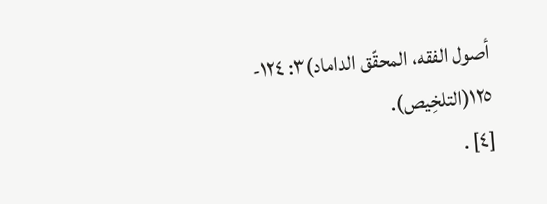أصول الفقه، المحقّق الداماد)٣: ١٢٤- ١٢٥(التلخِیص).
[٤] .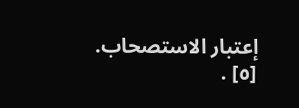إعتبار الاستصحاب.
[٥] .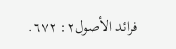فرائد الأصول٢: ٦٧٢.